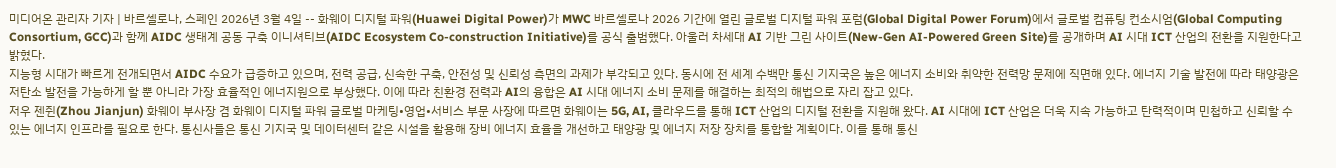미디어온 관리자 기자 | 바르셀로나, 스페인 2026년 3월 4일 -- 화웨이 디지털 파워(Huawei Digital Power)가 MWC 바르셀로나 2026 기간에 열린 글로벌 디지털 파워 포럼(Global Digital Power Forum)에서 글로벌 컴퓨팅 컨소시엄(Global Computing Consortium, GCC)과 함께 AIDC 생태계 공동 구축 이니셔티브(AIDC Ecosystem Co-construction Initiative)를 공식 출범했다. 아울러 차세대 AI 기반 그린 사이트(New-Gen AI-Powered Green Site)를 공개하며 AI 시대 ICT 산업의 전환을 지원한다고 밝혔다.
지능형 시대가 빠르게 전개되면서 AIDC 수요가 급증하고 있으며, 전력 공급, 신속한 구축, 안전성 및 신뢰성 측면의 과제가 부각되고 있다. 동시에 전 세계 수백만 통신 기지국은 높은 에너지 소비와 취약한 전력망 문제에 직면해 있다. 에너지 기술 발전에 따라 태양광은 저탄소 발전을 가능하게 할 뿐 아니라 가장 효율적인 에너지원으로 부상했다. 이에 따라 친환경 전력과 AI의 융합은 AI 시대 에너지 소비 문제를 해결하는 최적의 해법으로 자리 잡고 있다.
저우 젠쥔(Zhou Jianjun) 화웨이 부사장 겸 화웨이 디지털 파워 글로벌 마케팅•영업•서비스 부문 사장에 따르면 화웨이는 5G, AI, 클라우드를 통해 ICT 산업의 디지털 전환을 지원해 왔다. AI 시대에 ICT 산업은 더욱 지속 가능하고 탄력적이며 민첩하고 신뢰할 수 있는 에너지 인프라를 필요로 한다. 통신사들은 통신 기지국 및 데이터센터 같은 시설을 활용해 장비 에너지 효율을 개선하고 태양광 및 에너지 저장 장치를 통합할 계획이다. 이를 통해 통신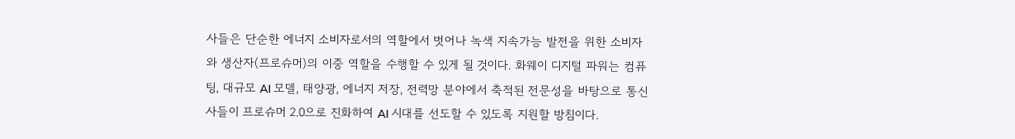사들은 단순한 에너지 소비자로서의 역할에서 벗어나 녹색 지속가능 발전을 위한 소비자와 생산자(프로슈머)의 이중 역할을 수행할 수 있게 될 것이다. 화웨이 디지털 파워는 컴퓨팅, 대규모 AI 모델, 태양광, 에너지 저장, 전력망 분야에서 축적된 전문성을 바탕으로 통신사들이 프로슈머 2.0으로 진화하여 AI 시대를 선도할 수 있도록 지원할 방침이다.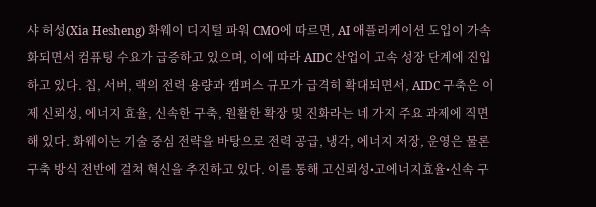샤 허성(Xia Hesheng) 화웨이 디지털 파워 CMO에 따르면, AI 애플리케이션 도입이 가속화되면서 컴퓨팅 수요가 급증하고 있으며, 이에 따라 AIDC 산업이 고속 성장 단계에 진입하고 있다. 칩, 서버, 랙의 전력 용량과 캠퍼스 규모가 급격히 확대되면서, AIDC 구축은 이제 신뢰성, 에너지 효율, 신속한 구축, 원활한 확장 및 진화라는 네 가지 주요 과제에 직면해 있다. 화웨이는 기술 중심 전략을 바탕으로 전력 공급, 냉각, 에너지 저장, 운영은 물론 구축 방식 전반에 걸쳐 혁신을 추진하고 있다. 이를 통해 고신뢰성•고에너지효율•신속 구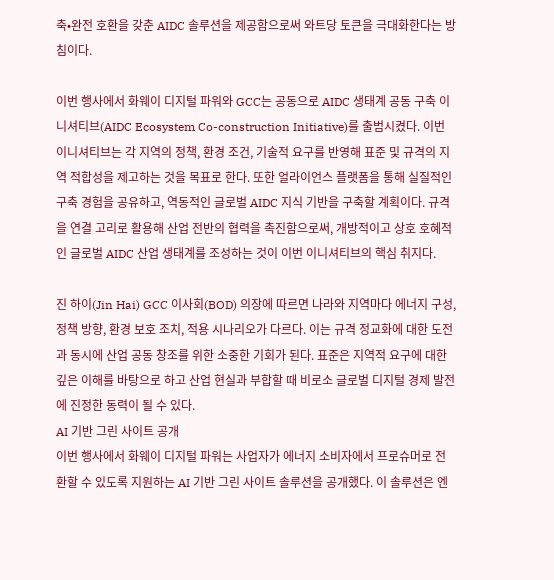축•완전 호환을 갖춘 AIDC 솔루션을 제공함으로써 와트당 토큰을 극대화한다는 방침이다.

이번 행사에서 화웨이 디지털 파워와 GCC는 공동으로 AIDC 생태계 공동 구축 이니셔티브(AIDC Ecosystem Co-construction Initiative)를 출범시켰다. 이번 이니셔티브는 각 지역의 정책, 환경 조건, 기술적 요구를 반영해 표준 및 규격의 지역 적합성을 제고하는 것을 목표로 한다. 또한 얼라이언스 플랫폼을 통해 실질적인 구축 경험을 공유하고, 역동적인 글로벌 AIDC 지식 기반을 구축할 계획이다. 규격을 연결 고리로 활용해 산업 전반의 협력을 촉진함으로써, 개방적이고 상호 호혜적인 글로벌 AIDC 산업 생태계를 조성하는 것이 이번 이니셔티브의 핵심 취지다.

진 하이(Jin Hai) GCC 이사회(BOD) 의장에 따르면 나라와 지역마다 에너지 구성, 정책 방향, 환경 보호 조치, 적용 시나리오가 다르다. 이는 규격 정교화에 대한 도전과 동시에 산업 공동 창조를 위한 소중한 기회가 된다. 표준은 지역적 요구에 대한 깊은 이해를 바탕으로 하고 산업 현실과 부합할 때 비로소 글로벌 디지털 경제 발전에 진정한 동력이 될 수 있다.
AI 기반 그린 사이트 공개
이번 행사에서 화웨이 디지털 파워는 사업자가 에너지 소비자에서 프로슈머로 전환할 수 있도록 지원하는 AI 기반 그린 사이트 솔루션을 공개했다. 이 솔루션은 엔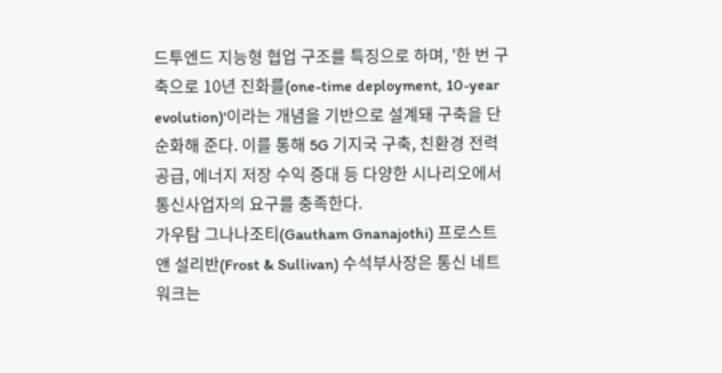드투엔드 지능형 협업 구조를 특징으로 하며, '한 번 구축으로 10년 진화를(one-time deployment, 10-year evolution)'이라는 개념을 기반으로 설계돼 구축을 단순화해 준다. 이를 통해 5G 기지국 구축, 친환경 전력 공급, 에너지 저장 수익 증대 등 다양한 시나리오에서 통신사업자의 요구를 충족한다.
가우탐 그나나조티(Gautham Gnanajothi) 프로스트 앤 설리반(Frost & Sullivan) 수석부사장은 통신 네트워크는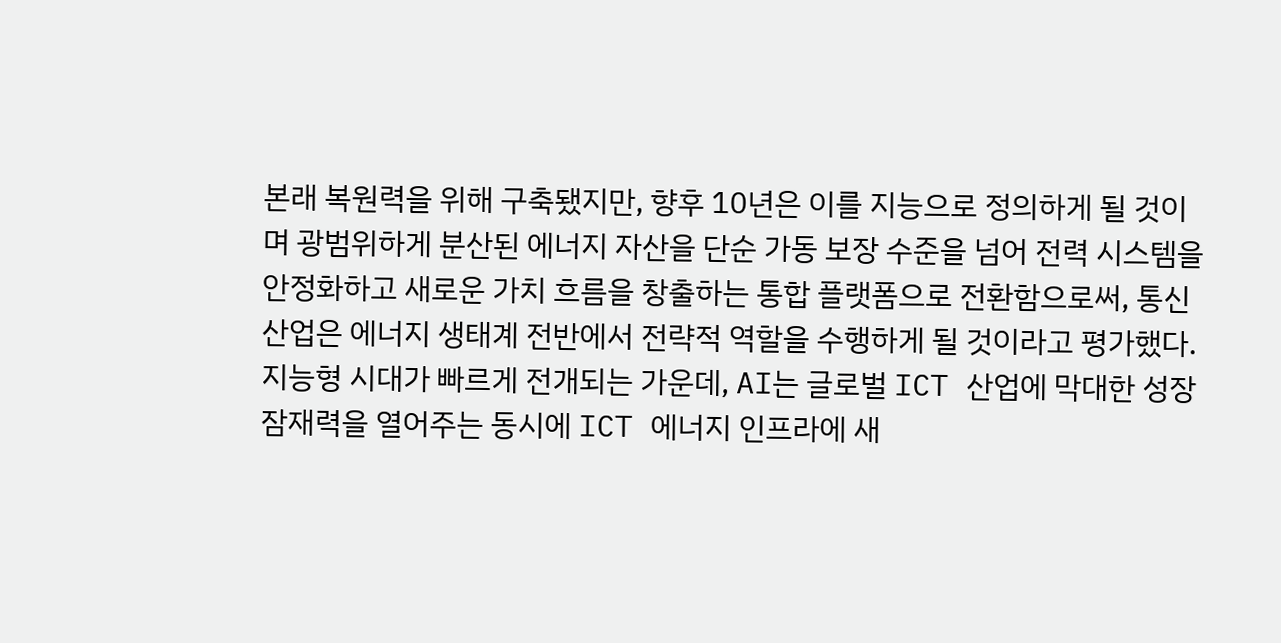본래 복원력을 위해 구축됐지만, 향후 10년은 이를 지능으로 정의하게 될 것이며 광범위하게 분산된 에너지 자산을 단순 가동 보장 수준을 넘어 전력 시스템을 안정화하고 새로운 가치 흐름을 창출하는 통합 플랫폼으로 전환함으로써, 통신 산업은 에너지 생태계 전반에서 전략적 역할을 수행하게 될 것이라고 평가했다.
지능형 시대가 빠르게 전개되는 가운데, AI는 글로벌 ICT 산업에 막대한 성장 잠재력을 열어주는 동시에 ICT 에너지 인프라에 새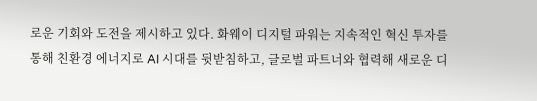로운 기회와 도전을 제시하고 있다. 화웨이 디지털 파워는 지속적인 혁신 투자를 통해 친환경 에너지로 AI 시대를 뒷받침하고, 글로벌 파트너와 협력해 새로운 디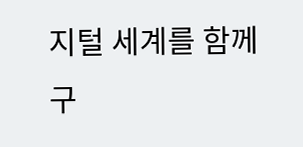지털 세계를 함께 구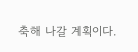축해 나갈 계획이다.